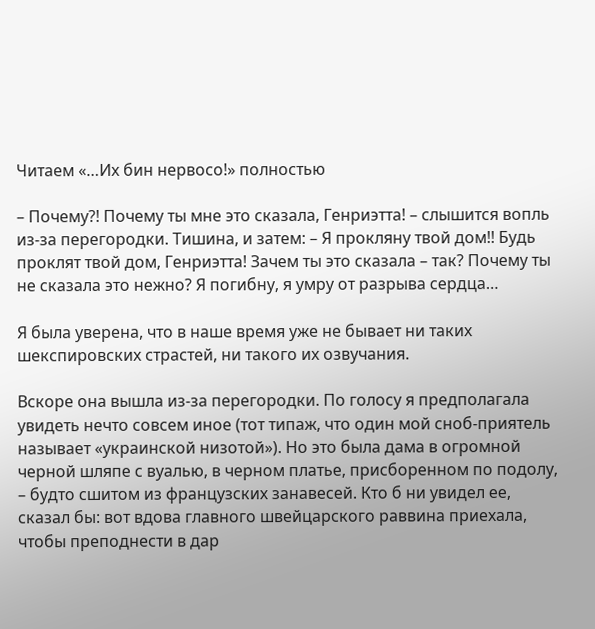Читаем «…Их бин нервосо!» полностью

– Почему?! Почему ты мне это сказала, Генриэтта! – слышится вопль из-за перегородки. Тишина, и затем: – Я прокляну твой дом!! Будь проклят твой дом, Генриэтта! Зачем ты это сказала – так? Почему ты не сказала это нежно? Я погибну, я умру от разрыва сердца…

Я была уверена, что в наше время уже не бывает ни таких шекспировских страстей, ни такого их озвучания.

Вскоре она вышла из-за перегородки. По голосу я предполагала увидеть нечто совсем иное (тот типаж, что один мой сноб-приятель называет «украинской низотой»). Но это была дама в огромной черной шляпе с вуалью, в черном платье, присборенном по подолу, – будто сшитом из французских занавесей. Кто б ни увидел ее, сказал бы: вот вдова главного швейцарского раввина приехала, чтобы преподнести в дар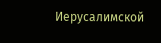Иерусалимской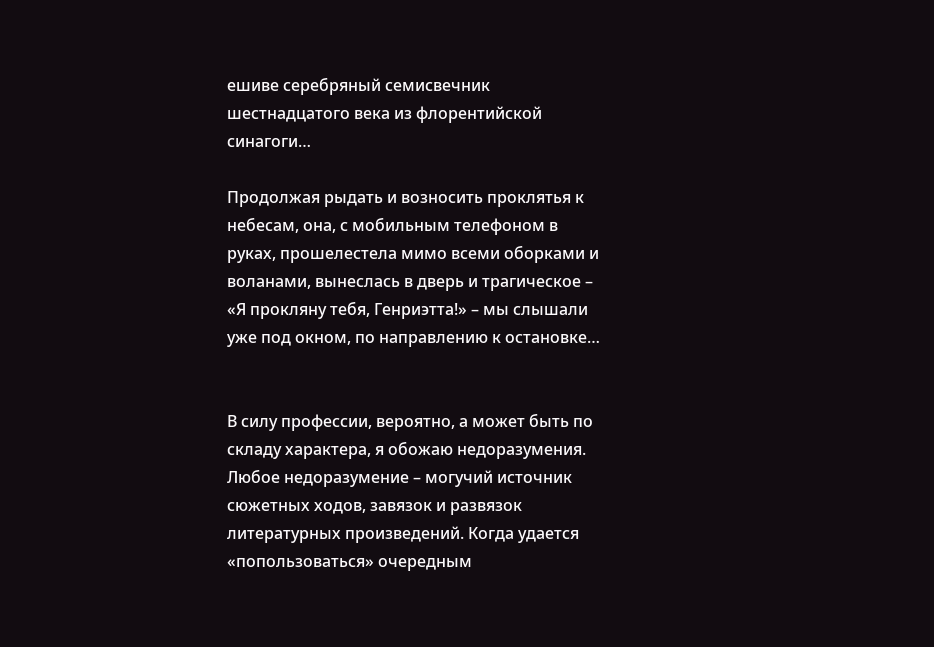ешиве серебряный семисвечник шестнадцатого века из флорентийской синагоги…

Продолжая рыдать и возносить проклятья к небесам, она, с мобильным телефоном в руках, прошелестела мимо всеми оборками и воланами, вынеслась в дверь и трагическое – «Я прокляну тебя, Генриэтта!» – мы слышали уже под окном, по направлению к остановке…


В силу профессии, вероятно, а может быть по складу характера, я обожаю недоразумения. Любое недоразумение – могучий источник сюжетных ходов, завязок и развязок литературных произведений. Когда удается «попользоваться» очередным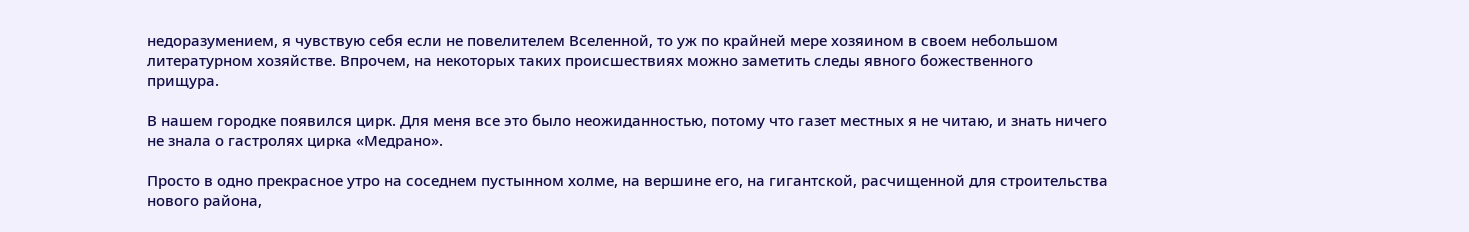недоразумением, я чувствую себя если не повелителем Вселенной, то уж по крайней мере хозяином в своем небольшом литературном хозяйстве. Впрочем, на некоторых таких происшествиях можно заметить следы явного божественного прищура.

В нашем городке появился цирк. Для меня все это было неожиданностью, потому что газет местных я не читаю, и знать ничего не знала о гастролях цирка «Медрано».

Просто в одно прекрасное утро на соседнем пустынном холме, на вершине его, на гигантской, расчищенной для строительства нового района,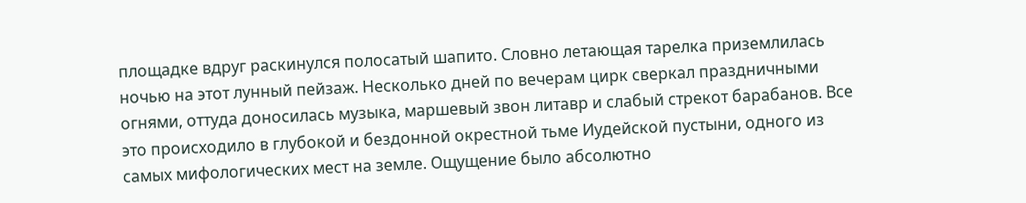площадке вдруг раскинулся полосатый шапито. Словно летающая тарелка приземлилась ночью на этот лунный пейзаж. Несколько дней по вечерам цирк сверкал праздничными огнями, оттуда доносилась музыка, маршевый звон литавр и слабый стрекот барабанов. Все это происходило в глубокой и бездонной окрестной тьме Иудейской пустыни, одного из самых мифологических мест на земле. Ощущение было абсолютно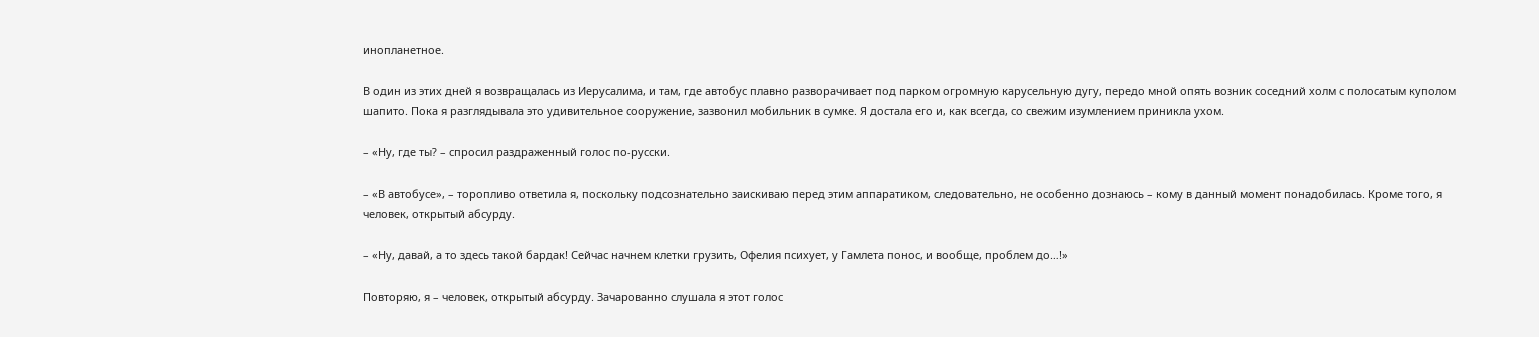инопланетное.

В один из этих дней я возвращалась из Иерусалима, и там, где автобус плавно разворачивает под парком огромную карусельную дугу, передо мной опять возник соседний холм с полосатым куполом шапито. Пока я разглядывала это удивительное сооружение, зазвонил мобильник в сумке. Я достала его и, как всегда, со свежим изумлением приникла ухом.

– «Ну, где ты? – спросил раздраженный голос по-русски.

– «В автобусе», – торопливо ответила я, поскольку подсознательно заискиваю перед этим аппаратиком, следовательно, не особенно дознаюсь – кому в данный момент понадобилась. Кроме того, я человек, открытый абсурду.

– «Ну, давай, а то здесь такой бардак! Сейчас начнем клетки грузить, Офелия психует, у Гамлета понос, и вообще, проблем до…!»

Повторяю, я – человек, открытый абсурду. Зачарованно слушала я этот голос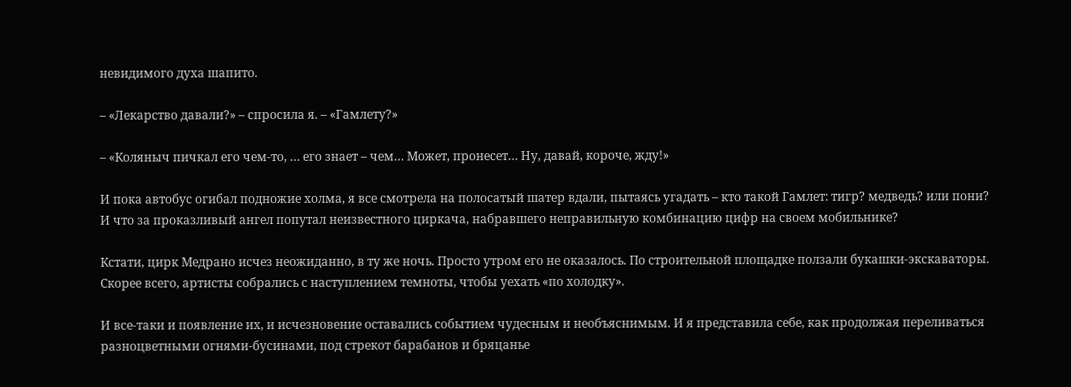невидимого духа шапито.

– «Лекарство давали?» – спросила я. – «Гамлету?»

– «Коляныч пичкал его чем-то, … его знает – чем… Может, пронесет… Ну, давай, короче, жду!»

И пока автобус огибал подножие холма, я все смотрела на полосатый шатер вдали, пытаясь угадать – кто такой Гамлет: тигр? медведь? или пони? И что за проказливый ангел попутал неизвестного циркача, набравшего неправильную комбинацию цифр на своем мобильнике?

Кстати, цирк Медрано исчез неожиданно, в ту же ночь. Просто утром его не оказалось. По строительной площадке ползали букашки-экскаваторы. Скорее всего, артисты собрались с наступлением темноты, чтобы уехать «по холодку».

И все-таки и появление их, и исчезновение оставались событием чудесным и необъяснимым. И я представила себе, как продолжая переливаться разноцветными огнями-бусинами, под стрекот барабанов и бряцанье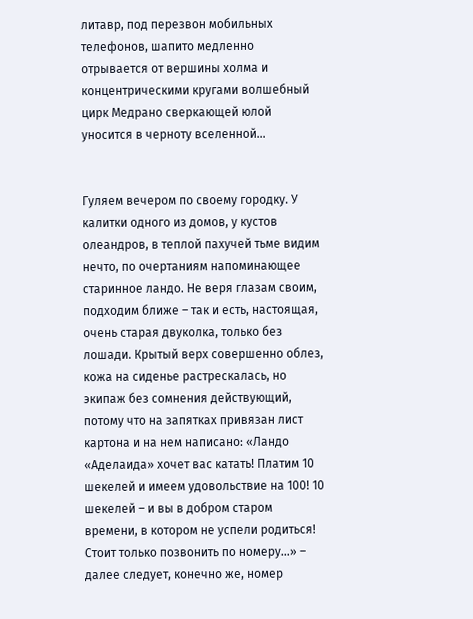литавр, под перезвон мобильных телефонов, шапито медленно отрывается от вершины холма и концентрическими кругами волшебный цирк Медрано сверкающей юлой уносится в черноту вселенной…


Гуляем вечером по своему городку. У калитки одного из домов, у кустов олеандров, в теплой пахучей тьме видим нечто, по очертаниям напоминающее старинное ландо. Не веря глазам своим, подходим ближе – так и есть, настоящая, очень старая двуколка, только без лошади. Крытый верх совершенно облез, кожа на сиденье растрескалась, но экипаж без сомнения действующий, потому что на запятках привязан лист картона и на нем написано: «Ландо «Аделаида» хочет вас катать! Платим 10 шекелей и имеем удовольствие на 100! 10 шекелей – и вы в добром старом времени, в котором не успели родиться! Стоит только позвонить по номеру…» – далее следует, конечно же, номер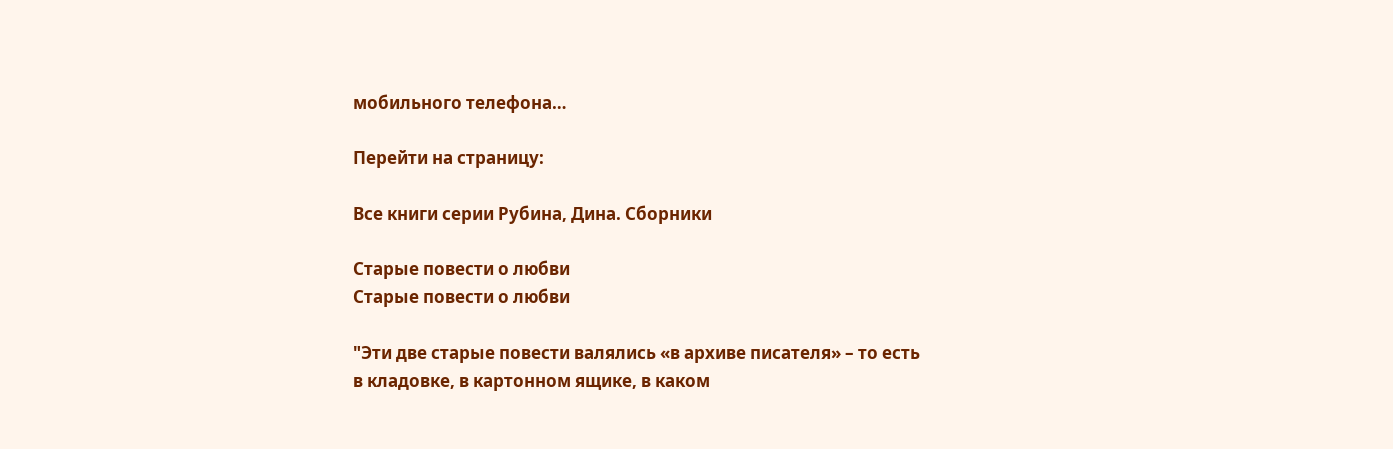мобильного телефона…

Перейти на страницу:

Все книги серии Рубина, Дина. Сборники

Старые повести о любви
Старые повести о любви

"Эти две старые повести валялись «в архиве писателя» – то есть в кладовке, в картонном ящике, в каком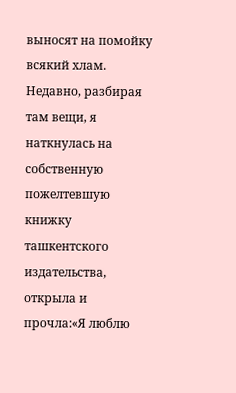выносят на помойку всякий хлам. Недавно, разбирая там вещи, я наткнулась на собственную пожелтевшую книжку ташкентского издательства, открыла и прочла:«Я люблю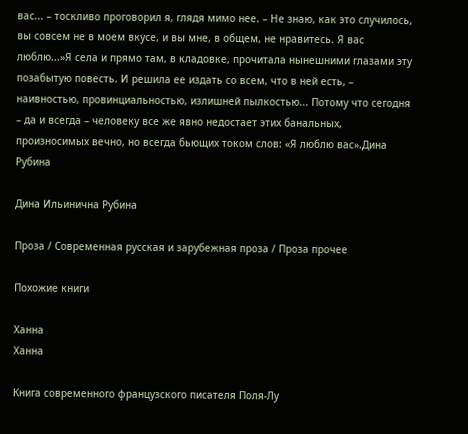вас... – тоскливо проговорил я, глядя мимо нее. – Не знаю, как это случилось, вы совсем не в моем вкусе, и вы мне, в общем, не нравитесь. Я вас люблю...»Я села и прямо там, в кладовке, прочитала нынешними глазами эту позабытую повесть. И решила ее издать со всем, что в ней есть, – наивностью, провинциальностью, излишней пылкостью... Потому что сегодня – да и всегда – человеку все же явно недостает этих банальных, произносимых вечно, но всегда бьющих током слов: «Я люблю вас».Дина Рубина

Дина Ильинична Рубина

Проза / Современная русская и зарубежная проза / Проза прочее

Похожие книги

Ханна
Ханна

Книга современного французского писателя Поля-Лу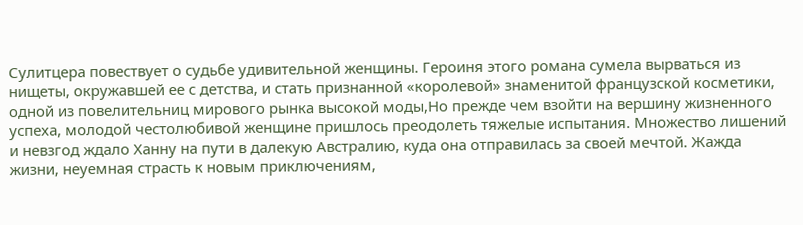Сулитцера повествует о судьбе удивительной женщины. Героиня этого романа сумела вырваться из нищеты, окружавшей ее с детства, и стать признанной «королевой» знаменитой французской косметики, одной из повелительниц мирового рынка высокой моды,Но прежде чем взойти на вершину жизненного успеха, молодой честолюбивой женщине пришлось преодолеть тяжелые испытания. Множество лишений и невзгод ждало Ханну на пути в далекую Австралию, куда она отправилась за своей мечтой. Жажда жизни, неуемная страсть к новым приключениям,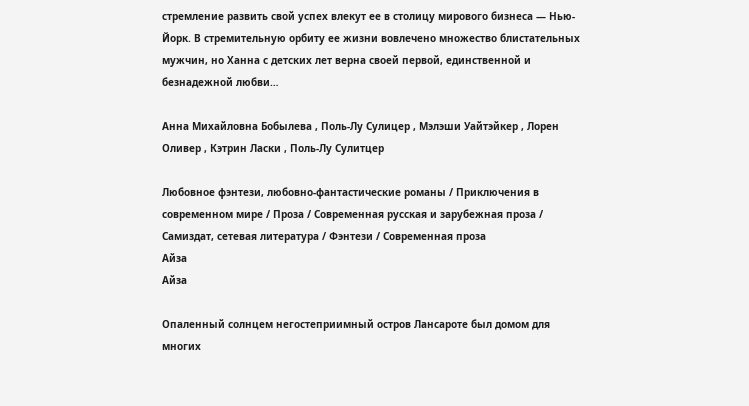стремление развить свой успех влекут ее в столицу мирового бизнеса — Нью-Йорк. В стремительную орбиту ее жизни вовлечено множество блистательных мужчин, но Ханна с детских лет верна своей первой, единственной и безнадежной любви…

Анна Михайловна Бобылева , Поль-Лу Сулицер , Мэлэши Уайтэйкер , Лорен Оливер , Кэтрин Ласки , Поль-Лу Сулитцер

Любовное фэнтези, любовно-фантастические романы / Приключения в современном мире / Проза / Современная русская и зарубежная проза / Самиздат, сетевая литература / Фэнтези / Современная проза
Айза
Айза

Опаленный солнцем негостеприимный остров Лансароте был домом для многих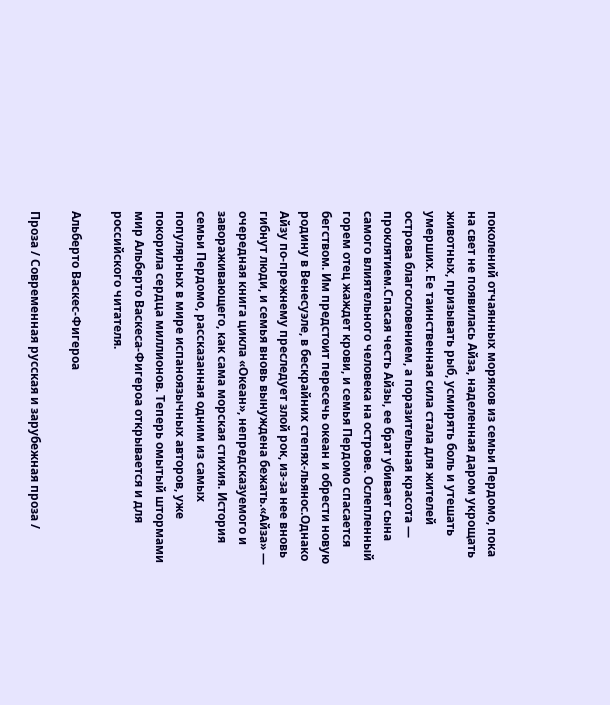поколений отчаянных моряков из семьи Пердомо, пока на свет не появилась Айза, наделенная даром укрощать животных, призывать рыб, усмирять боль и утешать умерших. Ее таинственная сила стала для жителей острова благословением, а поразительная красота — проклятием.Спасая честь Айзы, ее брат убивает сына самого влиятельного человека на острове. Ослепленный горем отец жаждет крови, и семья Пердомо спасается бегством. Им предстоит пересечь океан и обрести новую родину в Венесуэле, в бескрайних степях-льянос.Однако Айзу по-прежнему преследует злой рок, из-за нее вновь гибнут люди, и семья вновь вынуждена бежать.«Айза» — очередная книга цикла «Океан», непредсказуемого и завораживающего, как сама морская стихия. История семьи Пердомо, рассказанная одним из самых популярных в мире испаноязычных авторов, уже покорила сердца миллионов. Теперь омытый штормами мир Альберто Васкеса-Фигероа открывается и для российского читателя.

Альберто Васкес-Фигероа

Проза / Современная русская и зарубежная проза /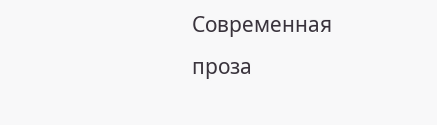Современная проза